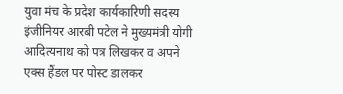युवा मंच के प्रदेश कार्यकारिणी सदस्य इंजीनियर आरबी पटेल ने मुख्यमंत्री योगी आदित्यनाथ को पत्र लिखकर व अपने एक्स हैंडल पर पोस्ट डालकर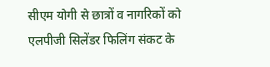सीएम योगी से छात्रों व नागरिकों को एलपीजी सिलेंडर फिलिंग संकट के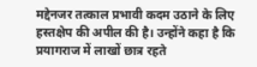मद्देनजर तत्काल प्रभावी कदम उठाने के लिए हस्तक्षेप की अपील की है। उन्होंने कहा है कि प्रयागराज में लाखों छात्र रहते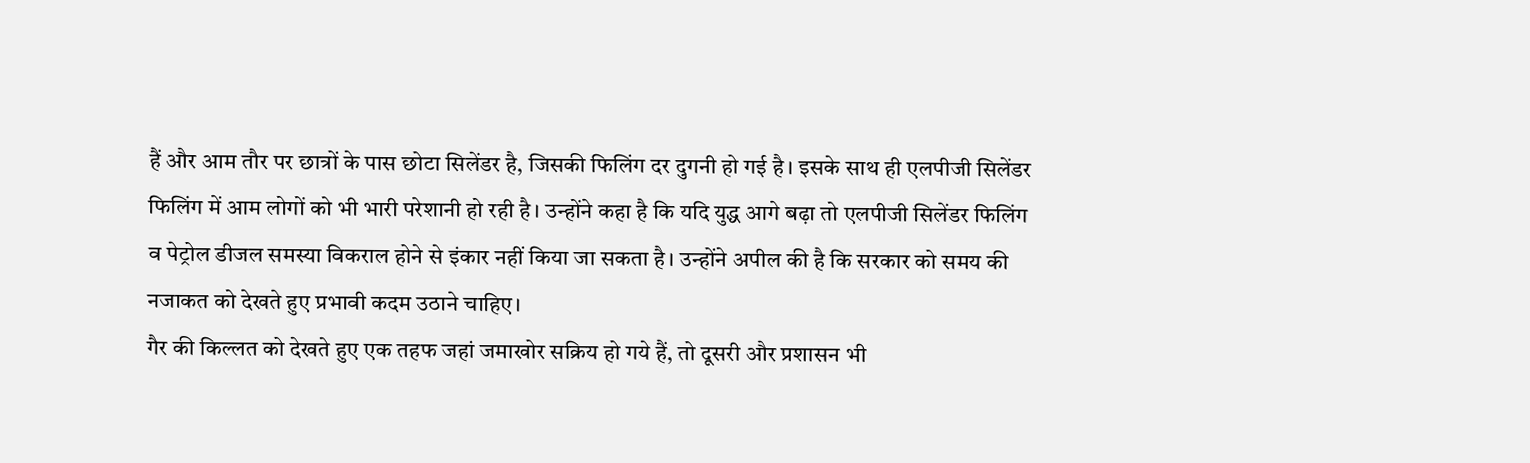हैं और आम तौर पर छात्रों के पास छोटा सिलेंडर है, जिसकी फिलिंग दर दुगनी हो गई है। इसके साथ ही एलपीजी सिलेंडर फिलिंग में आम लोगों को भी भारी परेशानी हो रही है। उन्होंने कहा है कि यदि युद्ध आगे बढ़ा तो एलपीजी सिलेंडर फिलिंग व पेट्रोल डीजल समस्या विकराल होने से इंकार नहीं किया जा सकता है। उन्होंने अपील की है कि सरकार को समय की नजाकत को देखते हुए प्रभावी कदम उठाने चाहिए।
गैर की किल्लत को देखते हुए एक तहफ जहां जमाखोर सक्रिय हो गये हैं, तो दूसरी और प्रशासन भी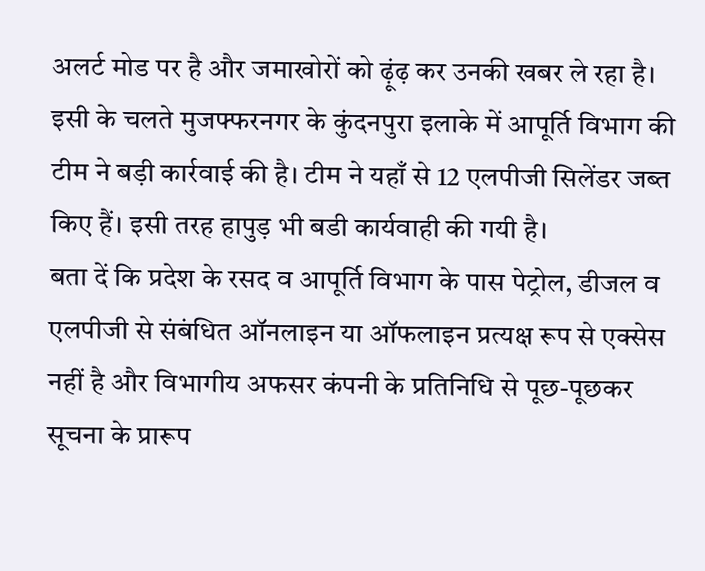अलर्ट मोड पर है और जमाखोरों को ढ़ूंढ़ कर उनकी खबर ले रहा है। इसी के चलते मुजफ्फरनगर के कुंदनपुरा इलाके में आपूर्ति विभाग की टीम ने बड़ी कार्रवाई की है। टीम ने यहाँ से 12 एलपीजी सिलेंडर जब्त किए हैं। इसी तरह हापुड़ भी बडी कार्यवाही की गयी है।
बता दें कि प्रदेश के रसद व आपूर्ति विभाग के पास पेट्रोल, डीजल व एलपीजी से संबंधित ऑनलाइन या ऑफलाइन प्रत्यक्ष रूप से एक्सेस नहीं है और विभागीय अफसर कंपनी के प्रतिनिधि से पूछ-पूछकर सूचना के प्रारूप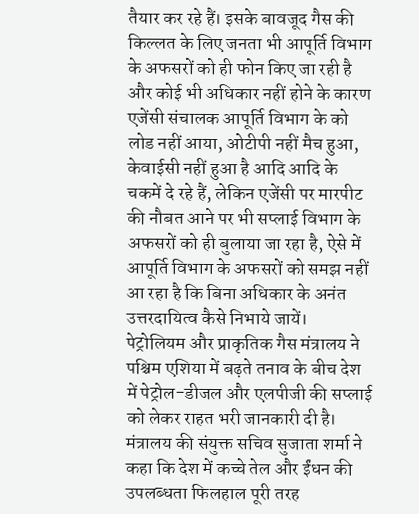तैयार कर रहे हैं। इसके बावजूद गैस की किल्लत के लिए जनता भी आपूर्ति विभाग के अफसरों को ही फोन किए जा रही है और कोई भी अधिकार नहीं होने के कारण एजेंसी संचालक आपूर्ति विभाग के को लोड नहीं आया, ओटीपी नहीं मैच हुआ, केवाईसी नहीं हुआ है आदि आदि के चकमें दे रहे हैं, लेकिन एजेंसी पर मारपीट की नौबत आने पर भी सप्लाई विभाग के अफसरों को ही बुलाया जा रहा है, ऐसे में आपूर्ति विभाग के अफसरों को समझ नहीं आ रहा है कि बिना अधिकार के अनंत उत्तरदायित्व कैसे निभाये जायें।
पेट्रोलियम और प्राकृतिक गैस मंत्रालय ने पश्चिम एशिया में बढ़ते तनाव के बीच देश में पेट्रोल-डीजल और एलपीजी की सप्लाई को लेकर राहत भरी जानकारी दी है। मंत्रालय की संयुक्त सचिव सुजाता शर्मा ने कहा कि देश में कच्चे तेल और ईंधन की उपलब्धता फिलहाल पूरी तरह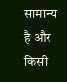सामान्य है और किसी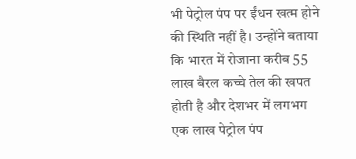भी पेट्रोल पंप पर ईंधन खत्म होने की स्थिति नहीं है। उन्होंने बताया कि भारत में रोजाना करीब 55 लाख बैरल कच्चे तेल की खपत होती है और देशभर में लगभग एक लाख पेट्रोल पंप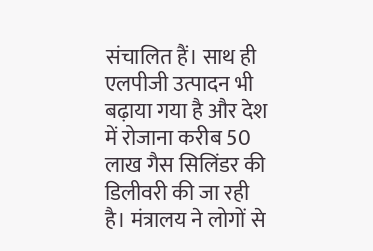संचालित हैं। साथ ही एलपीजी उत्पादन भी बढ़ाया गया है और देश में रोजाना करीब 50 लाख गैस सिलिंडर की डिलीवरी की जा रही है। मंत्रालय ने लोगों से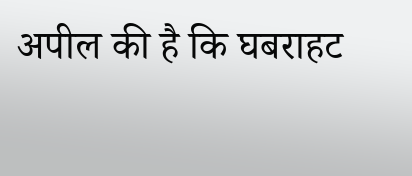अपील की है कि घबराहट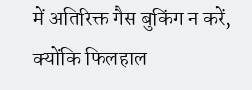में अतिरिक्त गैस बुकिंग न करें, क्योंकि फिलहाल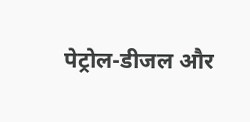पेट्रोल-डीजल और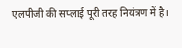एलपीजी की सप्लाई पूरी तरह नियंत्रण में है।